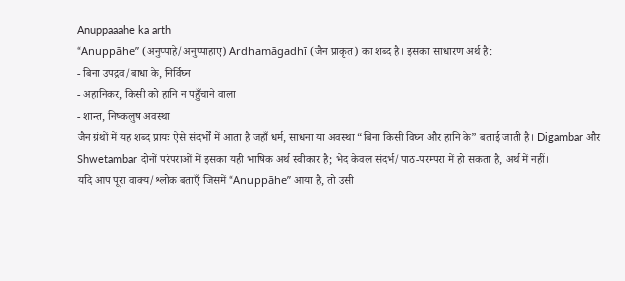Anuppaaahe ka arth
“Anuppāhe” (अनुप्पाहे/अनुप्पाहाए) Ardhamāgadhī (जैन प्राकृत) का शब्द है। इसका साधारण अर्थ है:
- बिना उपद्रव/बाधा के, निर्विघ्न
- अहानिकर, किसी को हानि न पहुँचाने वाला
- शान्त, निष्कलुष अवस्था
जैन ग्रंथों में यह शब्द प्रायः ऐसे संदर्भों में आता है जहाँ धर्म, साधना या अवस्था “बिना किसी विघ्न और हानि के” बताई जाती है। Digambar और Shwetambar दोनों परंपराओं में इसका यही भाषिक अर्थ स्वीकार है; भेद केवल संदर्भ/पाठ-परम्परा में हो सकता है, अर्थ में नहीं।
यदि आप पूरा वाक्य/श्लोक बताएँ जिसमें “Anuppāhe” आया है, तो उसी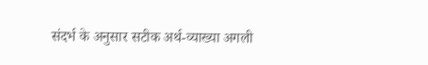संदर्भ के अनुसार सटीक अर्थ-व्याख्या अगली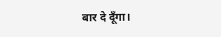बार दे दूँगा।